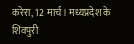करेरा, 12 मार्च। मध्यप्रदेश के शिवपुरी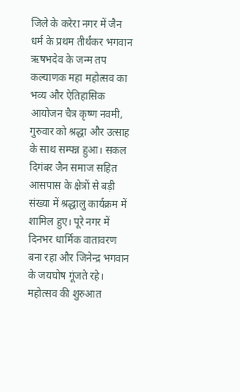जिले के करेरा नगर में जैन धर्म के प्रथम तीर्थंकर भगवान ऋषभदेव के जन्म तप कल्याणक महा महोत्सव का भव्य और ऐतिहासिक आयोजन चैत्र कृष्ण नवमी, गुरुवार को श्रद्धा और उत्साह के साथ सम्पन्न हुआ। सकल दिगंबर जैन समाज सहित आसपास के क्षेत्रों से बड़ी संख्या में श्रद्धालु कार्यक्रम में शामिल हुए। पूरे नगर में दिनभर धार्मिक वातावरण बना रहा और जिनेन्द्र भगवान के जयघोष गूंजते रहे।
महोत्सव की शुरुआत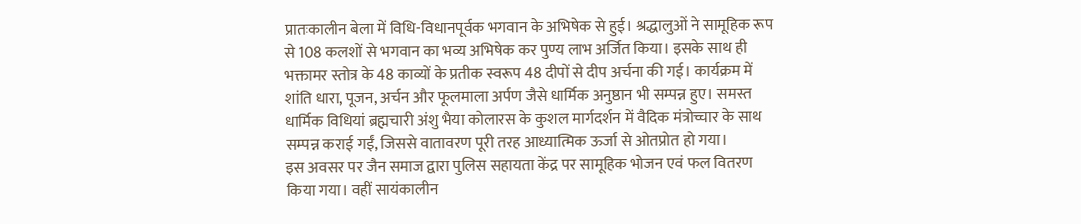प्रातःकालीन बेला में विधि-विधानपूर्वक भगवान के अभिषेक से हुई। श्रद्धालुओं ने सामूहिक रूप से 108 कलशों से भगवान का भव्य अभिषेक कर पुण्य लाभ अर्जित किया। इसके साथ ही भक्तामर स्तोत्र के 48 काव्यों के प्रतीक स्वरूप 48 दीपों से दीप अर्चना की गई। कार्यक्रम में शांति धारा, पूजन, अर्चन और फूलमाला अर्पण जैसे धार्मिक अनुष्ठान भी सम्पन्न हुए। समस्त धार्मिक विधियां ब्रह्मचारी अंशु भैया कोलारस के कुशल मार्गदर्शन में वैदिक मंत्रोच्चार के साथ सम्पन्न कराई गईं, जिससे वातावरण पूरी तरह आध्यात्मिक ऊर्जा से ओतप्रोत हो गया।
इस अवसर पर जैन समाज द्वारा पुलिस सहायता केंद्र पर सामूहिक भोजन एवं फल वितरण किया गया। वहीं सायंकालीन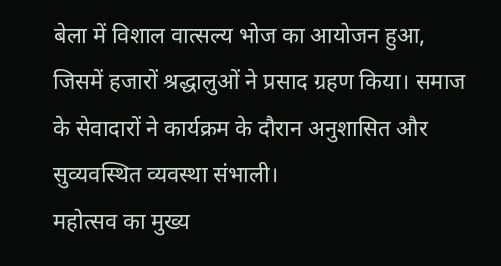बेला में विशाल वात्सल्य भोज का आयोजन हुआ, जिसमें हजारों श्रद्धालुओं ने प्रसाद ग्रहण किया। समाज के सेवादारों ने कार्यक्रम के दौरान अनुशासित और सुव्यवस्थित व्यवस्था संभाली।
महोत्सव का मुख्य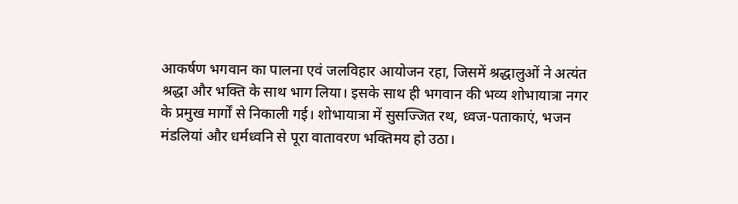आकर्षण भगवान का पालना एवं जलविहार आयोजन रहा, जिसमें श्रद्धालुओं ने अत्यंत श्रद्धा और भक्ति के साथ भाग लिया। इसके साथ ही भगवान की भव्य शोभायात्रा नगर के प्रमुख मार्गों से निकाली गई। शोभायात्रा में सुसज्जित रथ, ध्वज-पताकाएं, भजन मंडलियां और धर्मध्वनि से पूरा वातावरण भक्तिमय हो उठा।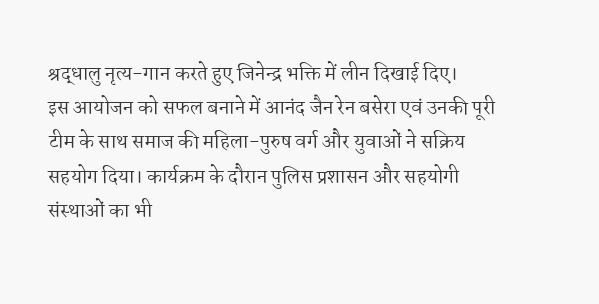श्रद्धालु नृत्य-गान करते हुए जिनेन्द्र भक्ति में लीन दिखाई दिए।
इस आयोजन को सफल बनाने में आनंद जैन रेन बसेरा एवं उनकी पूरी टीम के साथ समाज की महिला-पुरुष वर्ग और युवाओं ने सक्रिय सहयोग दिया। कार्यक्रम के दौरान पुलिस प्रशासन और सहयोगी संस्थाओं का भी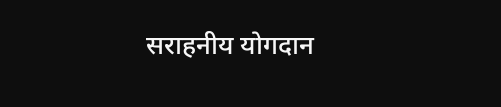सराहनीय योगदान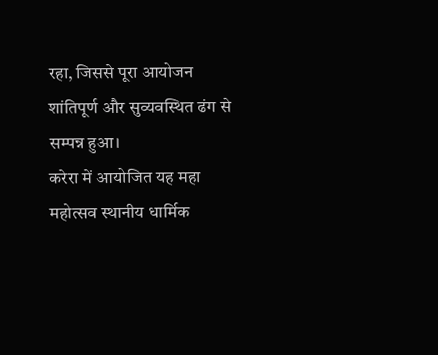रहा, जिससे पूरा आयोजन शांतिपूर्ण और सुव्यवस्थित ढंग से सम्पन्न हुआ।
करेरा में आयोजित यह महा महोत्सव स्थानीय धार्मिक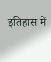इतिहास में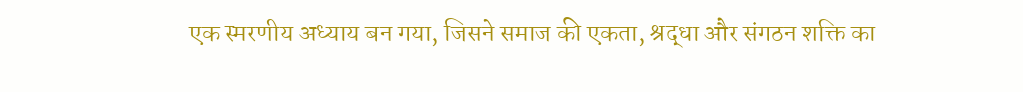एक स्मरणीय अध्याय बन गया, जिसने समाज की एकता, श्रद्धा और संगठन शक्ति का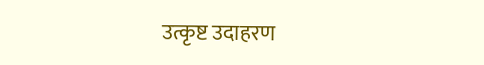उत्कृष्ट उदाहरण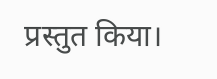प्रस्तुत किया।